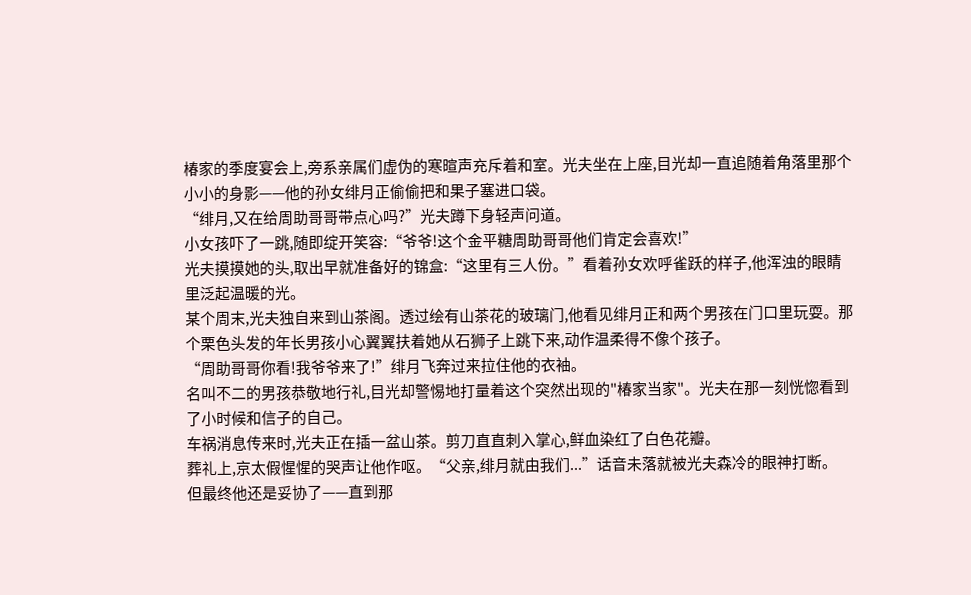椿家的季度宴会上,旁系亲属们虚伪的寒暄声充斥着和室。光夫坐在上座,目光却一直追随着角落里那个小小的身影——他的孙女绯月正偷偷把和果子塞进口袋。
“绯月,又在给周助哥哥带点心吗?”光夫蹲下身轻声问道。
小女孩吓了一跳,随即绽开笑容:“爷爷!这个金平糖周助哥哥他们肯定会喜欢!”
光夫摸摸她的头,取出早就准备好的锦盒:“这里有三人份。”看着孙女欢呼雀跃的样子,他浑浊的眼睛里泛起温暖的光。
某个周末,光夫独自来到山茶阁。透过绘有山茶花的玻璃门,他看见绯月正和两个男孩在门口里玩耍。那个栗色头发的年长男孩小心翼翼扶着她从石狮子上跳下来,动作温柔得不像个孩子。
“周助哥哥你看!我爷爷来了!”绯月飞奔过来拉住他的衣袖。
名叫不二的男孩恭敬地行礼,目光却警惕地打量着这个突然出现的"椿家当家"。光夫在那一刻恍惚看到了小时候和信子的自己。
车祸消息传来时,光夫正在插一盆山茶。剪刀直直刺入掌心,鲜血染红了白色花瓣。
葬礼上,京太假惺惺的哭声让他作呕。“父亲,绯月就由我们...”话音未落就被光夫森冷的眼神打断。
但最终他还是妥协了——直到那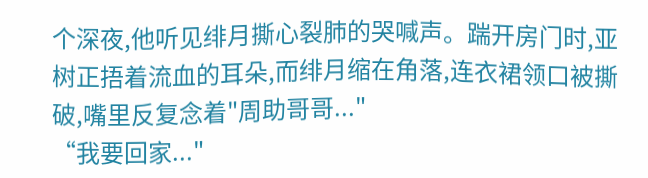个深夜,他听见绯月撕心裂肺的哭喊声。踹开房门时,亚树正捂着流血的耳朵,而绯月缩在角落,连衣裙领口被撕破,嘴里反复念着"周助哥哥..."
“我要回家..."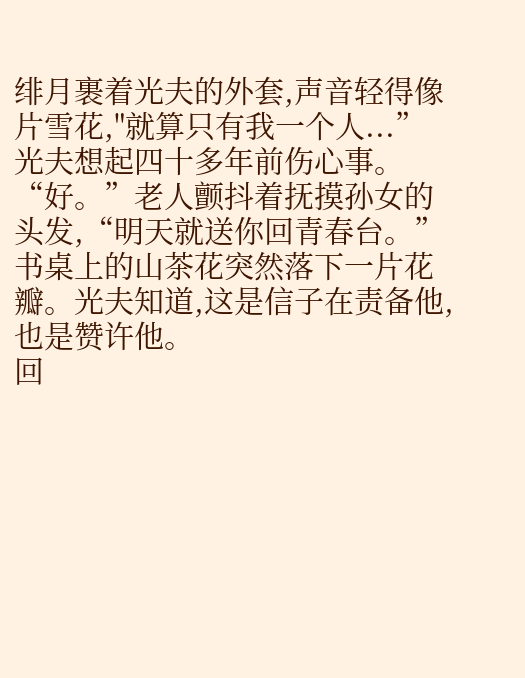绯月裹着光夫的外套,声音轻得像片雪花,"就算只有我一个人...”
光夫想起四十多年前伤心事。
“好。”老人颤抖着抚摸孙女的头发,“明天就送你回青春台。”
书桌上的山茶花突然落下一片花瓣。光夫知道,这是信子在责备他,也是赞许他。
回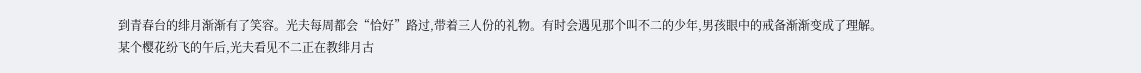到青春台的绯月渐渐有了笑容。光夫每周都会“恰好”路过,带着三人份的礼物。有时会遇见那个叫不二的少年,男孩眼中的戒备渐渐变成了理解。
某个樱花纷飞的午后,光夫看见不二正在教绯月古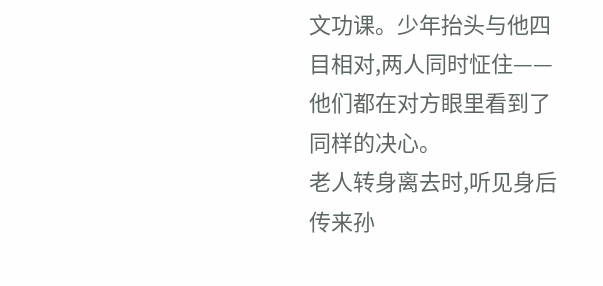文功课。少年抬头与他四目相对,两人同时怔住——他们都在对方眼里看到了同样的决心。
老人转身离去时,听见身后传来孙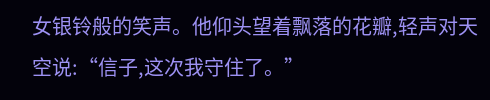女银铃般的笑声。他仰头望着飘落的花瓣,轻声对天空说:“信子,这次我守住了。”